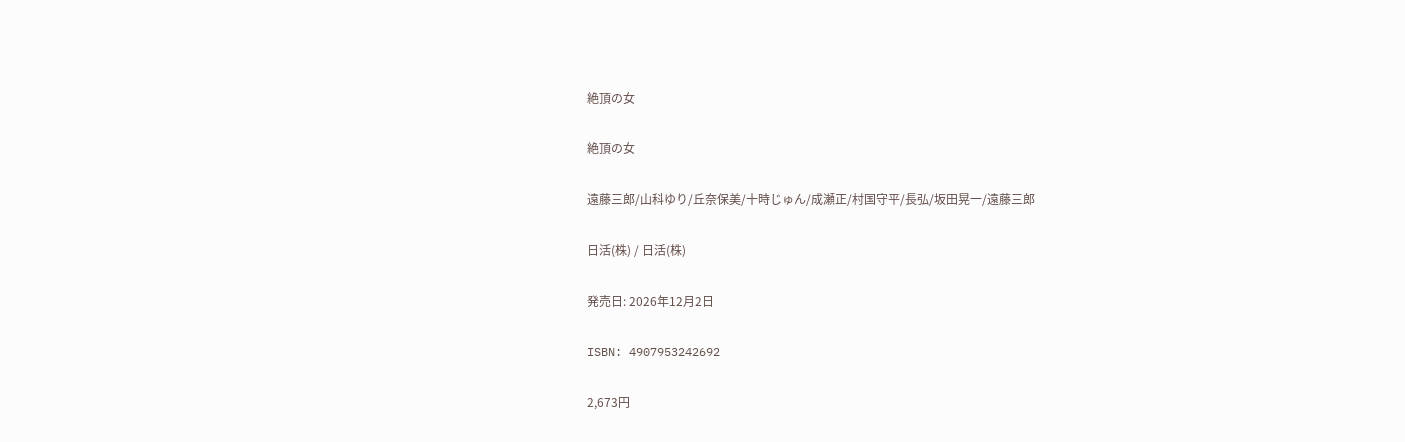絶頂の女

絶頂の女

遠藤三郎/山科ゆり/丘奈保美/十時じゅん/成瀬正/村国守平/長弘/坂田晃一/遠藤三郎

日活(株) / 日活(株)

発売日: 2026年12月2日

ISBN: 4907953242692

2,673円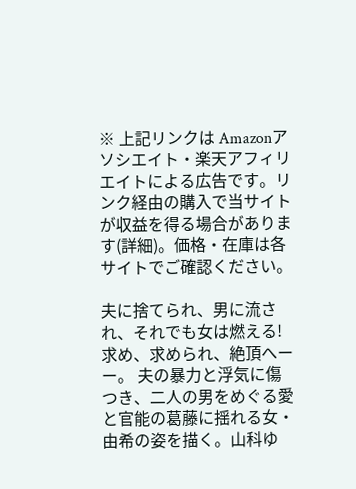※ 上記リンクは Amazonアソシエイト・楽天アフィリエイトによる広告です。リンク経由の購入で当サイトが収益を得る場合があります(詳細)。価格・在庫は各サイトでご確認ください。

夫に捨てられ、男に流され、それでも女は燃える! 求め、求められ、絶頂へーー。 夫の暴力と浮気に傷つき、二人の男をめぐる愛と官能の葛藤に揺れる女・由希の姿を描く。山科ゆ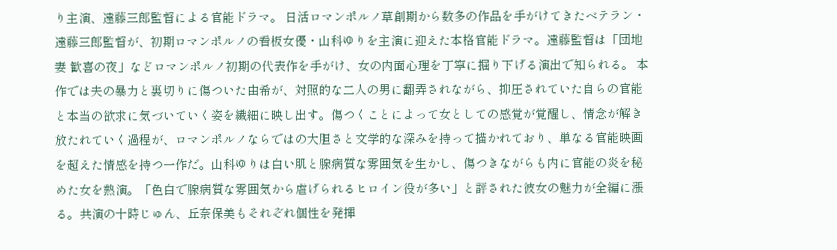り主演、遠藤三郎監督による官能ドラマ。 日活ロマンポルノ草創期から数多の作品を手がけてきたベテラン・遠藤三郎監督が、初期ロマンポルノの看板女優・山科ゆりを主演に迎えた本格官能ドラマ。遠藤監督は「団地妻 歓喜の夜」などロマンポルノ初期の代表作を手がけ、女の内面心理を丁寧に掘り下げる演出で知られる。 本作では夫の暴力と裏切りに傷ついた由希が、対照的な二人の男に翻弄されながら、抑圧されていた自らの官能と本当の欲求に気づいていく姿を繊細に映し出す。傷つくことによって女としての感覚が覚醒し、情念が解き放たれていく過程が、ロマンポルノならではの大胆さと文学的な深みを持って描かれており、単なる官能映画を超えた情感を持つ一作だ。山科ゆりは白い肌と腺病質な雰囲気を生かし、傷つきながらも内に官能の炎を秘めた女を熱演。「色白で腺病質な雰囲気から虐げられるヒロイン役が多い」と評された彼女の魅力が全編に漲る。共演の十時じゅん、丘奈保美もそれぞれ個性を発揮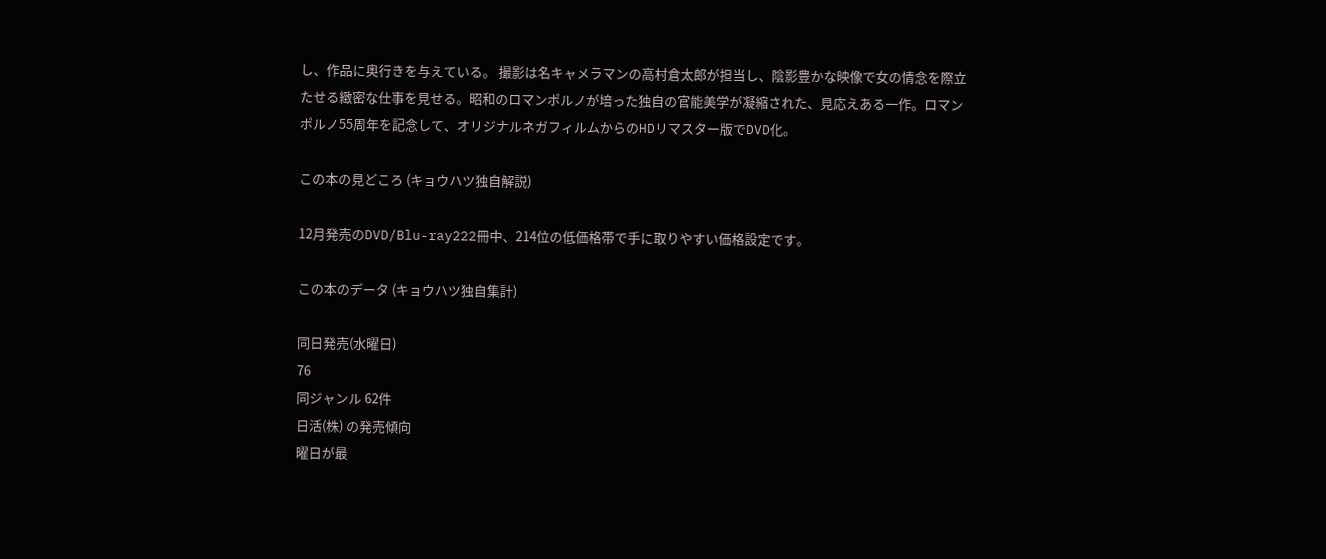し、作品に奥行きを与えている。 撮影は名キャメラマンの高村倉太郎が担当し、陰影豊かな映像で女の情念を際立たせる緻密な仕事を見せる。昭和のロマンポルノが培った独自の官能美学が凝縮された、見応えある一作。ロマンポルノ55周年を記念して、オリジナルネガフィルムからのHDリマスター版でDVD化。

この本の見どころ (キョウハツ独自解説)

12月発売のDVD/Blu-ray222冊中、214位の低価格帯で手に取りやすい価格設定です。

この本のデータ (キョウハツ独自集計)

同日発売(水曜日)
76
同ジャンル 62件
日活(株) の発売傾向
曜日が最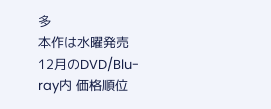多
本作は水曜発売
12月のDVD/Blu-ray内 価格順位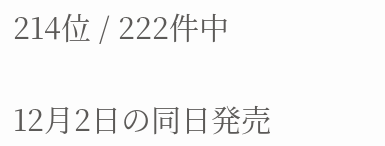214位 / 222件中

12月2日の同日発売